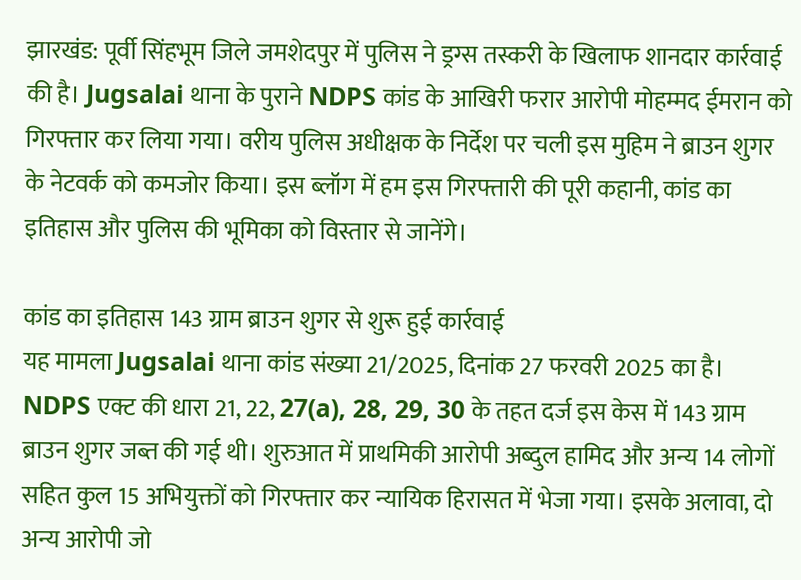झारखंड: पूर्वी सिंहभूम जिले जमशेदपुर में पुलिस ने ड्रग्स तस्करी के खिलाफ शानदार कार्रवाई की है। Jugsalai थाना के पुराने NDPS कांड के आखिरी फरार आरोपी मोहम्मद ईमरान को गिरफ्तार कर लिया गया। वरीय पुलिस अधीक्षक के निर्देश पर चली इस मुहिम ने ब्राउन शुगर के नेटवर्क को कमजोर किया। इस ब्लॉग में हम इस गिरफ्तारी की पूरी कहानी, कांड का इतिहास और पुलिस की भूमिका को विस्तार से जानेंगे।

कांड का इतिहास 143 ग्राम ब्राउन शुगर से शुरू हुई कार्रवाई
यह मामला Jugsalai थाना कांड संख्या 21/2025, दिनांक 27 फरवरी 2025 का है। NDPS एक्ट की धारा 21, 22, 27(a), 28, 29, 30 के तहत दर्ज इस केस में 143 ग्राम ब्राउन शुगर जब्त की गई थी। शुरुआत में प्राथमिकी आरोपी अब्दुल हामिद और अन्य 14 लोगों सहित कुल 15 अभियुक्तों को गिरफ्तार कर न्यायिक हिरासत में भेजा गया। इसके अलावा, दो अन्य आरोपी जो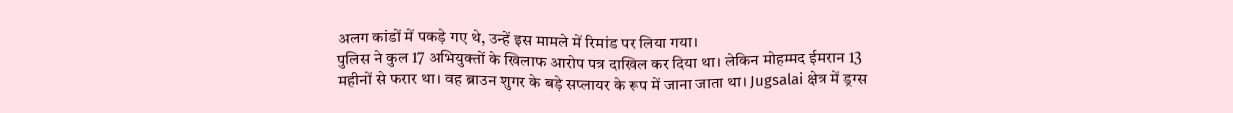अलग कांडों में पकड़े गए थे, उन्हें इस मामले में रिमांड पर लिया गया।
पुलिस ने कुल 17 अभियुक्तों के खिलाफ आरोप पत्र दाखिल कर दिया था। लेकिन मोहम्मद ईमरान 13 महीनों से फरार था। वह ब्राउन शुगर के बड़े सप्लायर के रूप में जाना जाता था। Jugsalai क्षेत्र में ड्रग्स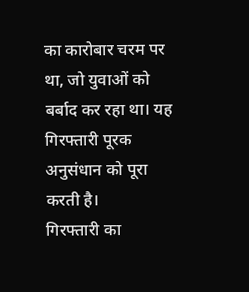का कारोबार चरम पर था, जो युवाओं को बर्बाद कर रहा था। यह गिरफ्तारी पूरक अनुसंधान को पूरा करती है।
गिरफ्तारी का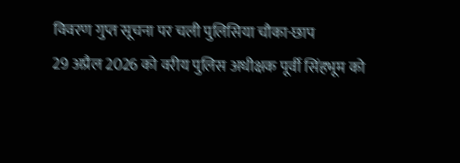विवरण गुप्त सूचना पर चली पुलिसिया चौका-छाप
29 अप्रैल 2026 को वरीय पुलिस अधीक्षक पूर्वी सिंहभूम को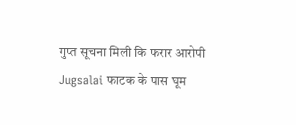गुप्त सूचना मिली कि फरार आरोपी Jugsalai फाटक के पास घूम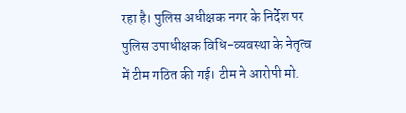रहा है। पुलिस अधीक्षक नगर के निर्देश पर पुलिस उपाधीक्षक विधि-व्यवस्था के नेतृत्व में टीम गठित की गई। टीम ने आरोपी मो.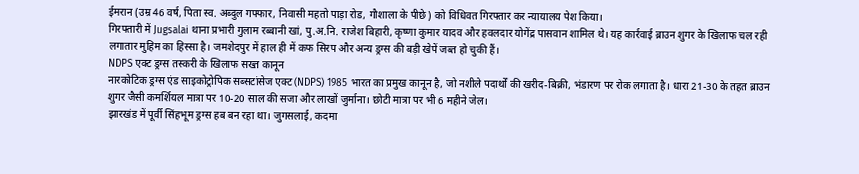ईमरान (उम्र 46 वर्ष, पिता स्व. अब्दुल गफ्फार, निवासी महतो पाड़ा रोड, गौशाला के पीछे) को विधिवत गिरफ्तार कर न्यायालय पेश किया।
गिरफ्तारी में Jugsalai थाना प्रभारी गुलाम रब्बानी खां, पु.अ.नि. राजेश बिहारी, कृष्णा कुमार यादव और हवलदार योगेंद्र पासवान शामिल थे। यह कार्रवाई ब्राउन शुगर के खिलाफ चल रही लगातार मुहिम का हिस्सा है। जमशेदपुर में हाल ही में कफ सिरप और अन्य ड्रग्स की बड़ी खेपें जब्त हो चुकी हैं।
NDPS एक्ट ड्रग्स तस्करी के खिलाफ सख्त कानून
नारकोटिक ड्रग्स एंड साइकोट्रोपिक सब्सटांसेज एक्ट (NDPS) 1985 भारत का प्रमुख कानून है, जो नशीले पदार्थों की खरीद-बिक्री, भंडारण पर रोक लगाता है। धारा 21-30 के तहत ब्राउन शुगर जैसी कमर्शियल मात्रा पर 10-20 साल की सजा और लाखों जुर्माना। छोटी मात्रा पर भी 6 महीने जेल।
झारखंड में पूर्वी सिंहभूम ड्रग्स हब बन रहा था। जुगसलाई, कदमा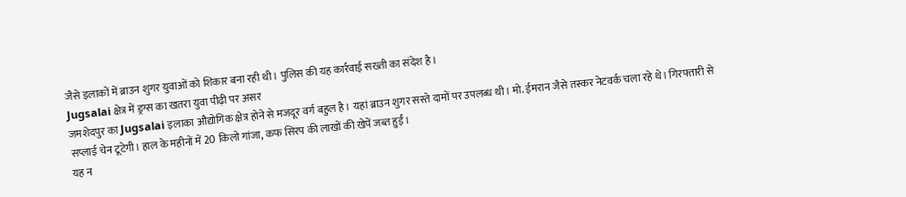जैसे इलाकों में ब्राउन शुगर युवाओं को शिकार बना रही थी। पुलिस की यह कार्रवाई सख्ती का संदेश है।
Jugsalai क्षेत्र में ड्रग्स का खतरा युवा पीढ़ी पर असर
जमशेदपुर का Jugsalai इलाका औद्योगिक क्षेत्र होने से मजदूर वर्ग बहुल है। यहां ब्राउन शुगर सस्ते दामों पर उपलब्ध थी। मो. ईमरान जैसे तस्कर नेटवर्क चला रहे थे। गिरफ्तारी से सप्लाई चेन टूटेगी। हाल के महीनों में 20 किलो गांजा, कफ सिरप की लाखों की खेपें जब्त हुईं।
यह न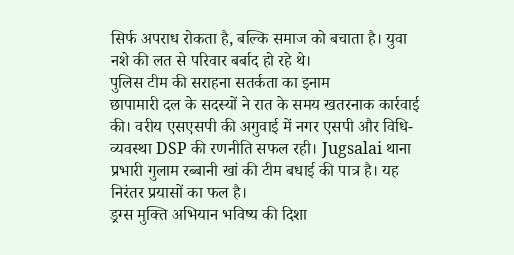सिर्फ अपराध रोकता है, बल्कि समाज को बचाता है। युवा नशे की लत से परिवार बर्बाद हो रहे थे।
पुलिस टीम की सराहना सतर्कता का इनाम
छापामारी दल के सदस्यों ने रात के समय खतरनाक कार्रवाई की। वरीय एसएसपी की अगुवाई में नगर एसपी और विधि-व्यवस्था DSP की रणनीति सफल रही। Jugsalai थाना प्रभारी गुलाम रब्बानी खां की टीम बधाई की पात्र है। यह निरंतर प्रयासों का फल है।
ड्रग्स मुक्ति अभियान भविष्य की दिशा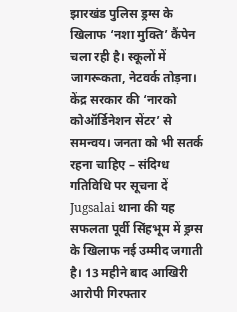झारखंड पुलिस ड्रग्स के खिलाफ ‘नशा मुक्ति’ कैंपेन चला रही है। स्कूलों में जागरूकता, नेटवर्क तोड़ना। केंद्र सरकार की ‘नारको कोऑर्डिनेशन सेंटर’ से समन्वय। जनता को भी सतर्क रहना चाहिए – संदिग्ध गतिविधि पर सूचना दें
Jugsalai थाना की यह सफलता पूर्वी सिंहभूम में ड्रग्स के खिलाफ नई उम्मीद जगाती है। 13 महीने बाद आखिरी आरोपी गिरफ्तार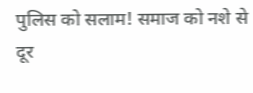पुलिस को सलाम! समाज को नशे से दूर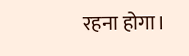रहना होगा।